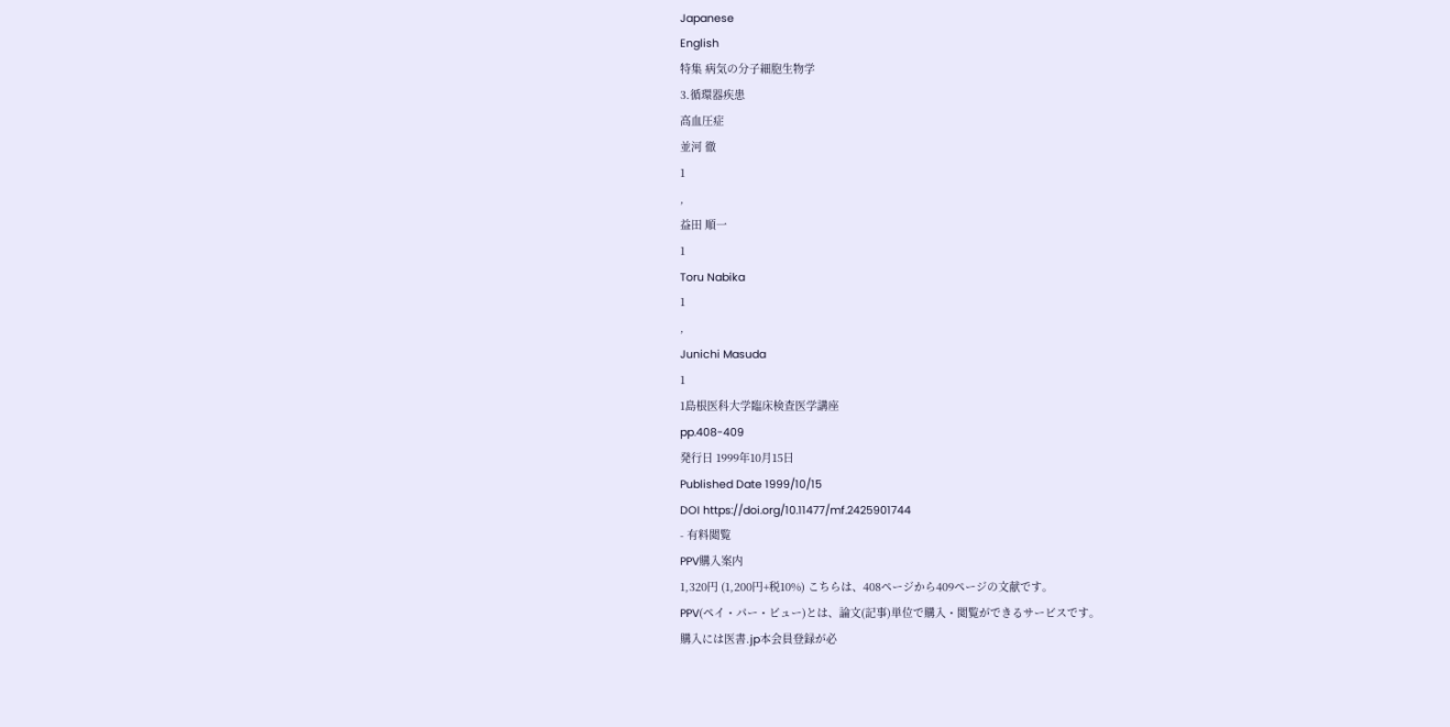Japanese
English
特集 病気の分子細胞生物学
3.循環器疾患
高血圧症
並河 徹
1
,
益田 順一
1
Toru Nabika
1
,
Junichi Masuda
1
1島根医科大学臨床検査医学講座
pp.408-409
発行日 1999年10月15日
Published Date 1999/10/15
DOI https://doi.org/10.11477/mf.2425901744
- 有料閲覧
PPV購入案内
1,320円 (1,200円+税10%) こちらは、408ページから409ページの文献です。
PPV(ペイ・パー・ビュー)とは、論文(記事)単位で購入・閲覧ができるサービスです。
購入には医書.jp本会員登録が必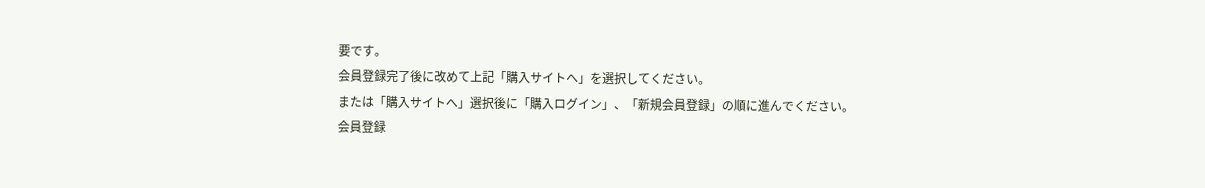要です。
会員登録完了後に改めて上記「購入サイトへ」を選択してください。
または「購入サイトへ」選択後に「購入ログイン」、「新規会員登録」の順に進んでください。
会員登録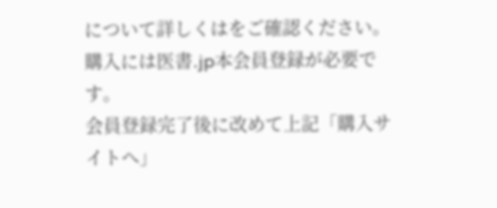について詳しくはをご確認ください。
購入には医書.jp本会員登録が必要です。
会員登録完了後に改めて上記「購入サイトへ」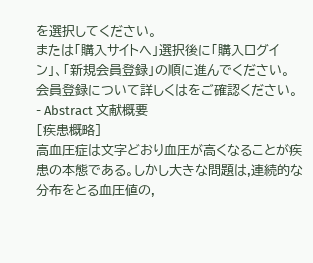を選択してください。
または「購入サイトへ」選択後に「購入ログイン」、「新規会員登録」の順に進んでください。
会員登録について詳しくはをご確認ください。
- Abstract 文献概要
[疾患概略]
高血圧症は文字どおり血圧が高くなることが疾患の本態である。しかし大きな問題は,連続的な分布をとる血圧値の,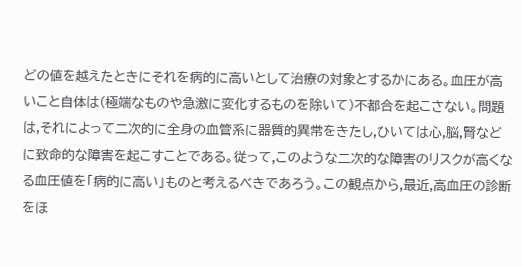どの値を越えたときにそれを病的に高いとして治療の対象とするかにある。血圧が高いこと自体は(極端なものや急激に変化するものを除いて)不都合を起こさない。問題は,それによって二次的に全身の血管系に器質的異常をきたし,ひいては心,脳,腎などに致命的な障害を起こすことである。従って,このような二次的な障害のリスクが高くなる血圧値を「病的に高い」ものと考えるべきであろう。この観点から,最近,高血圧の診断をほ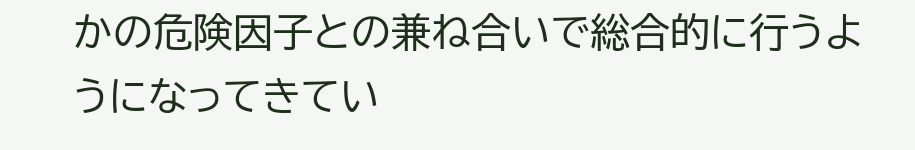かの危険因子との兼ね合いで総合的に行うようになってきてい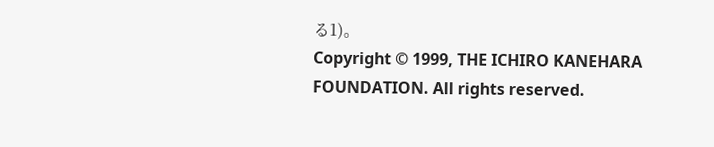る1)。
Copyright © 1999, THE ICHIRO KANEHARA FOUNDATION. All rights reserved.